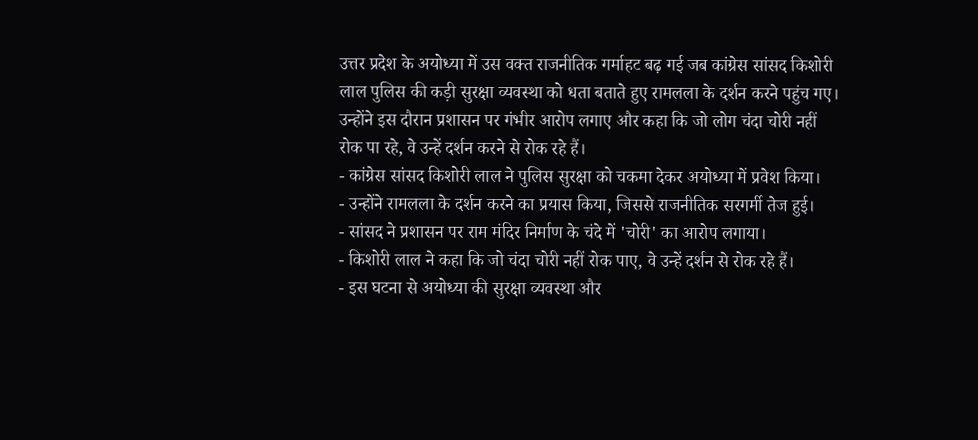उत्तर प्रदेश के अयोध्या में उस वक्त राजनीतिक गर्माहट बढ़ गई जब कांग्रेस सांसद किशोरी लाल पुलिस की कड़ी सुरक्षा व्यवस्था को धता बताते हुए रामलला के दर्शन करने पहुंच गए। उन्होंने इस दौरान प्रशासन पर गंभीर आरोप लगाए और कहा कि जो लोग चंदा चोरी नहीं रोक पा रहे, वे उन्हें दर्शन करने से रोक रहे हैं।
- कांग्रेस सांसद किशोरी लाल ने पुलिस सुरक्षा को चकमा देकर अयोध्या में प्रवेश किया।
- उन्होंने रामलला के दर्शन करने का प्रयास किया, जिससे राजनीतिक सरगर्मी तेज हुई।
- सांसद ने प्रशासन पर राम मंदिर निर्माण के चंदे में 'चोरी' का आरोप लगाया।
- किशोरी लाल ने कहा कि जो चंदा चोरी नहीं रोक पाए, वे उन्हें दर्शन से रोक रहे हैं।
- इस घटना से अयोध्या की सुरक्षा व्यवस्था और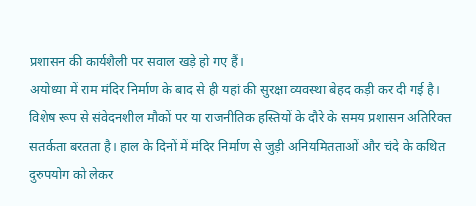प्रशासन की कार्यशैली पर सवाल खड़े हो गए हैं।
अयोध्या में राम मंदिर निर्माण के बाद से ही यहां की सुरक्षा व्यवस्था बेहद कड़ी कर दी गई है। विशेष रूप से संवेदनशील मौकों पर या राजनीतिक हस्तियों के दौरे के समय प्रशासन अतिरिक्त सतर्कता बरतता है। हाल के दिनों में मंदिर निर्माण से जुड़ी अनियमितताओं और चंदे के कथित दुरुपयोग को लेकर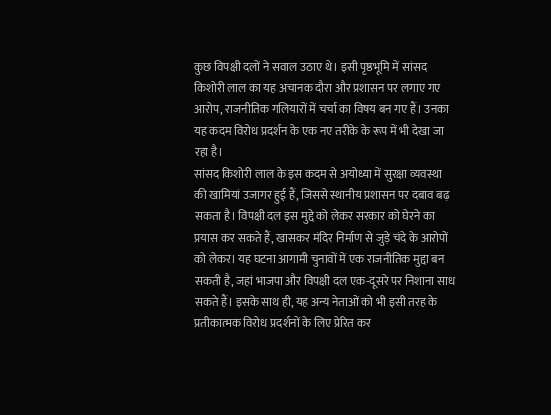कुछ विपक्षी दलों ने सवाल उठाए थे। इसी पृष्ठभूमि में सांसद किशोरी लाल का यह अचानक दौरा और प्रशासन पर लगाए गए आरोप, राजनीतिक गलियारों में चर्चा का विषय बन गए हैं। उनका यह कदम विरोध प्रदर्शन के एक नए तरीके के रूप में भी देखा जा रहा है।
सांसद किशोरी लाल के इस कदम से अयोध्या में सुरक्षा व्यवस्था की खामियां उजागर हुई हैं, जिससे स्थानीय प्रशासन पर दबाव बढ़ सकता है। विपक्षी दल इस मुद्दे को लेकर सरकार को घेरने का प्रयास कर सकते हैं, खासकर मंदिर निर्माण से जुड़े चंदे के आरोपों को लेकर। यह घटना आगामी चुनावों में एक राजनीतिक मुद्दा बन सकती है, जहां भाजपा और विपक्षी दल एक-दूसरे पर निशाना साध सकते हैं। इसके साथ ही, यह अन्य नेताओं को भी इसी तरह के प्रतीकात्मक विरोध प्रदर्शनों के लिए प्रेरित कर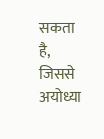सकता है, जिससे अयोध्या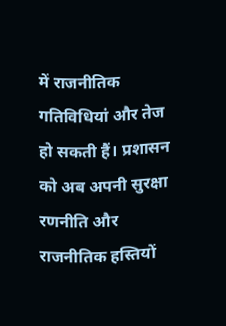में राजनीतिक गतिविधियां और तेज हो सकती हैं। प्रशासन को अब अपनी सुरक्षा रणनीति और राजनीतिक हस्तियों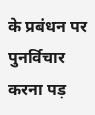के प्रबंधन पर पुनर्विचार करना पड़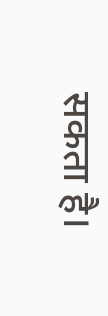सकता है।